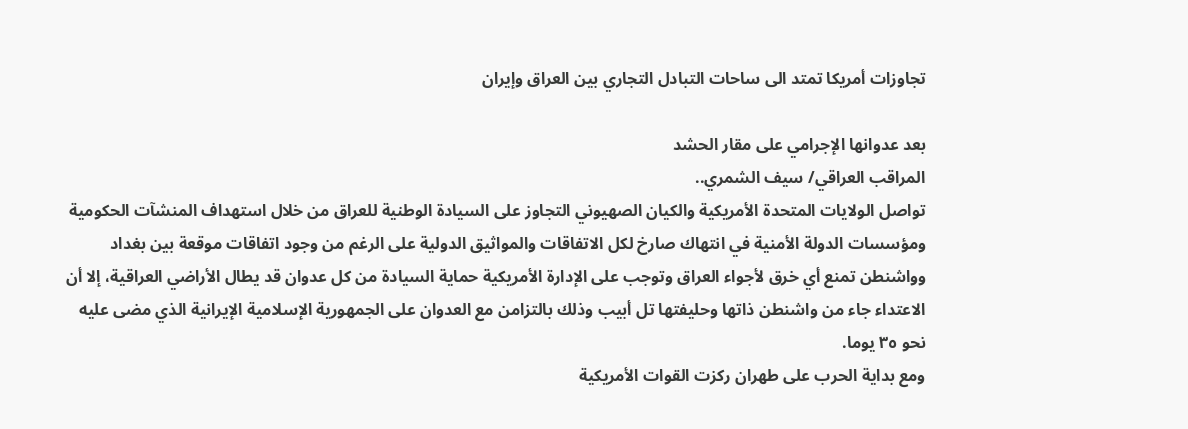تجاوزات أمريكا تمتد الى ساحات التبادل التجاري بين العراق وإيران

بعد عدوانها الإجرامي على مقار الحشد
المراقب العراقي/ سيف الشمري..
تواصل الولايات المتحدة الأمريكية والكيان الصهيوني التجاوز على السيادة الوطنية للعراق من خلال استهداف المنشآت الحكومية ومؤسسات الدولة الأمنية في انتهاك صارخ لكل الاتفاقات والمواثيق الدولية على الرغم من وجود اتفاقات موقعة بين بغداد وواشنطن تمنع أي خرق لأجواء العراق وتوجب على الإدارة الأمريكية حماية السيادة من كل عدوان قد يطال الأراضي العراقية، إلا أن الاعتداء جاء من واشنطن ذاتها وحليفتها تل أبيب وذلك بالتزامن مع العدوان على الجمهورية الإسلامية الإيرانية الذي مضى عليه نحو ٣٥ يوما.
ومع بداية الحرب على طهران ركزت القوات الأمريكية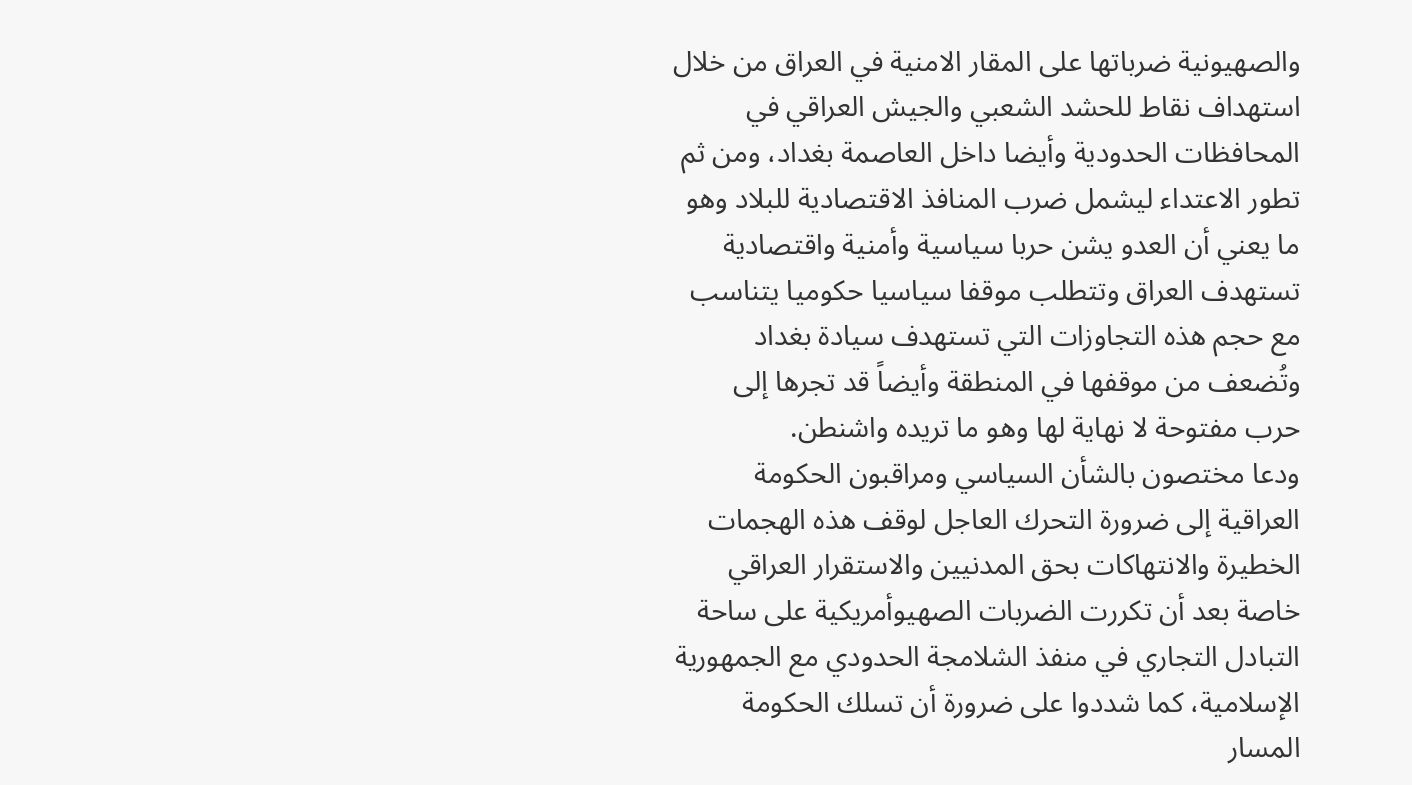والصهيونية ضرباتها على المقار الامنية في العراق من خلال استهداف نقاط للحشد الشعبي والجيش العراقي في المحافظات الحدودية وأيضا داخل العاصمة بغداد، ومن ثم تطور الاعتداء ليشمل ضرب المنافذ الاقتصادية للبلاد وهو ما يعني أن العدو يشن حربا سياسية وأمنية واقتصادية تستهدف العراق وتتطلب موقفا سياسيا حكوميا يتناسب مع حجم هذه التجاوزات التي تستهدف سيادة بغداد وتُضعف من موقفها في المنطقة وأيضاً قد تجرها إلى حرب مفتوحة لا نهاية لها وهو ما تريده واشنطن.
ودعا مختصون بالشأن السياسي ومراقبون الحكومة العراقية إلى ضرورة التحرك العاجل لوقف هذه الهجمات الخطيرة والانتهاكات بحق المدنيين والاستقرار العراقي خاصة بعد أن تكررت الضربات الصهيوأمريكية على ساحة التبادل التجاري في منفذ الشلامجة الحدودي مع الجمهورية الإسلامية، كما شددوا على ضرورة أن تسلك الحكومة المسار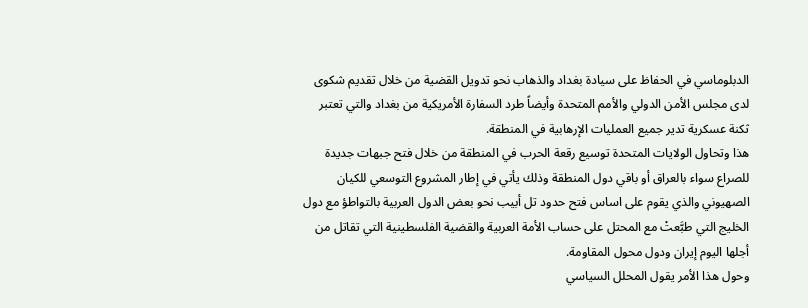الدبلوماسي في الحفاظ على سيادة بغداد والذهاب نحو تدويل القضية من خلال تقديم شكوى لدى مجلس الأمن الدولي والأمم المتحدة وأيضاً طرد السفارة الأمريكية من بغداد والتي تعتبر ثكنة عسكرية تدير جميع العمليات الإرهابية في المنطقة.
هذا وتحاول الولايات المتحدة توسيع رقعة الحرب في المنطقة من خلال فتح جبهات جديدة للصراع سواء بالعراق أو باقي دول المنطقة وذلك يأتي في إطار المشروع التوسعي للكيان الصهيوني والذي يقوم على اساس فتح حدود تل أبيب نحو بعض الدول العربية بالتواطؤ مع دول الخليج التي طبَّعتْ مع المحتل على حساب الأمة العربية والقضية الفلسطينية التي تقاتل من أجلها اليوم إيران ودول محول المقاومة.
وحول هذا الأمر يقول المحلل السياسي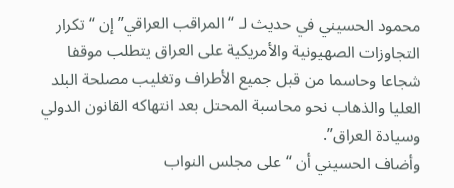محمود الحسيني في حديث لـ “المراقب العراقي” إن “تكرار التجاوزات الصهيونية والأمريكية على العراق يتطلب موقفا شجاعا وحاسما من قبل جميع الأطراف وتغليب مصلحة البلد العليا والذهاب نحو محاسبة المحتل بعد انتهاكه القانون الدولي وسيادة العراق”.
وأضاف الحسيني أن “على مجلس النواب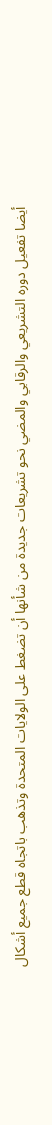أيضا تفعيل دوره التشريعي والرقابي والمضي نحو تشريعات جديدة من شأنها أن تضغط على الولايات المتحدة وتذهب باتجاه قطع جميع أشكال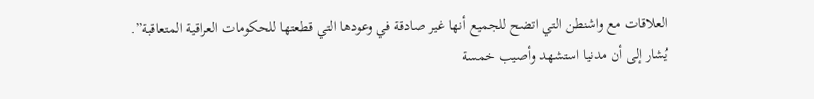العلاقات مع واشنطن التي اتضح للجميع أنها غير صادقة في وعودها التي قطعتها للحكومات العراقية المتعاقبة”.
يُشار إلى أن مدنيا استشهد وأصيب خمسة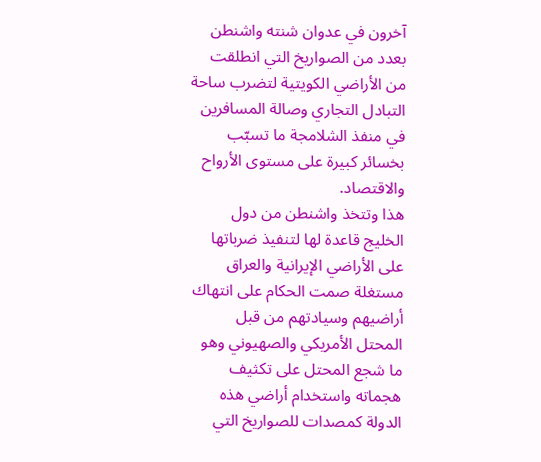آخرون في عدوان شنته واشنطن بعدد من الصواريخ التي انطلقت من الأراضي الكويتية لتضرب ساحة التبادل التجاري وصالة المسافرين في منفذ الشلامجة ما تسبّب بخسائر كبيرة على مستوى الأرواح والاقتصاد.
هذا وتتخذ واشنطن من دول الخليج قاعدة لها لتنفيذ ضرباتها على الأراضي الإيرانية والعراق مستغلة صمت الحكام على انتهاك أراضيهم وسيادتهم من قبل المحتل الأمريكي والصهيوني وهو ما شجع المحتل على تكثيف هجماته واستخدام أراضي هذه الدولة كمصدات للصواريخ التي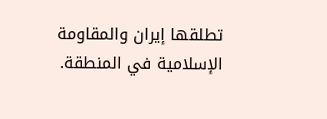تطلقها إيران والمقاومة الإسلامية في المنطقة.